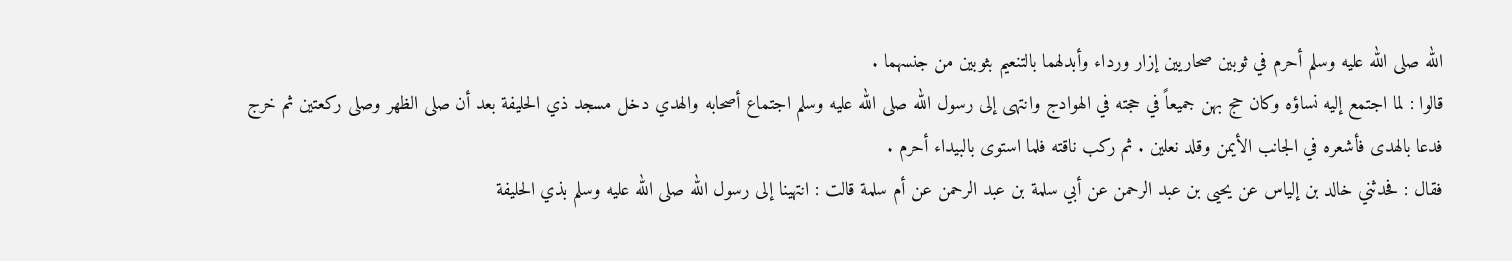الله صلى الله عليه وسلم أحرم في ثوبين صحاريين إزار ورداء وأبدلهما بالتنعيم بثوبين من جنسهما .
قالوا : لما اجتمع إليه نساؤه وكان حج بهن جميعاً في حجته في الهوادج وانتهى إلى رسول الله صلى الله عليه وسلم اجتماع أصحابه والهدي دخل مسجد ذي الحليفة بعد أن صلى الظهر وصلى ركعتين ثم خرج فدعا بالهدى فأشعره في الجانب الأيمن وقلد نعلين . ثم ركب ناقته فلما استوى بالبيداء أحرم .
فقال : فحدثني خالد بن إلياس عن يحيى بن عبد الرحمن عن أبي سلمة بن عبد الرحمن عن أم سلمة قالت : انتهينا إلى رسول الله صلى الله عليه وسلم بذي الحليفة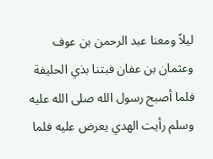ليلاً ومعنا عبد الرحمن بن عوف وعثمان بن عفان فبتنا بذي الحليفة فلما أصبح رسول الله صلى الله عليه وسلم رأيت الهدي يعرض عليه فلما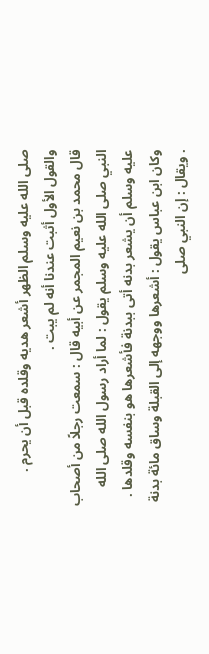صلى الله عليه وسلم الظهر أشعر هديه وقلده قبل أن يحرم .
والقول الأول أثبت عندنا أنه لم يبت .
قال محمد بن نعيم المجمر عن أبيه قال : سمعت رجلاً من أصحاب النبي صلى الله عليه وسلم يقول : لما أراد رسول الله صلى الله عليه وسلم أن يشعر بدنه أتى ببدنة فأشعرها هو بنفسه وقلدها . وكان ابن عباس يقول : أشعرها ووجهه إلى القبلة وساق مائة بدنة . ويقال : إن النبي صلى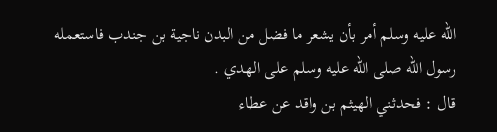الله عليه وسلم أمر بأن يشعر ما فضل من البدن ناجية بن جندب فاستعمله رسول الله صلى الله عليه وسلم على الهدي .
قال : فحدثني الهيثم بن واقد عن عطاء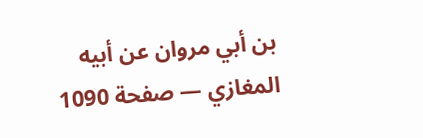بن أبي مروان عن أبيه
المغازي — صفحة 1090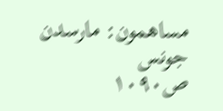مساهمون: مارسدن جونس
ص١٠٩٠